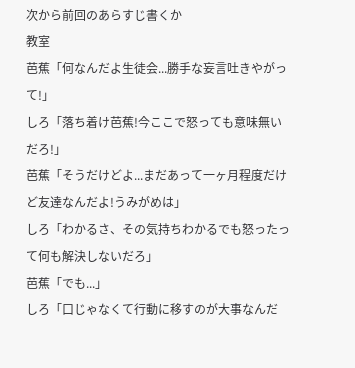次から前回のあらすじ書くか
教室
芭蕉「何なんだよ生徒会...勝手な妄言吐きやがって!」
しろ「落ち着け芭蕉!今ここで怒っても意味無いだろ!」
芭蕉「そうだけどよ...まだあって一ヶ月程度だけど友達なんだよ!うみがめは」
しろ「わかるさ、その気持ちわかるでも怒ったって何も解決しないだろ」
芭蕉「でも...」
しろ「口じゃなくて行動に移すのが大事なんだ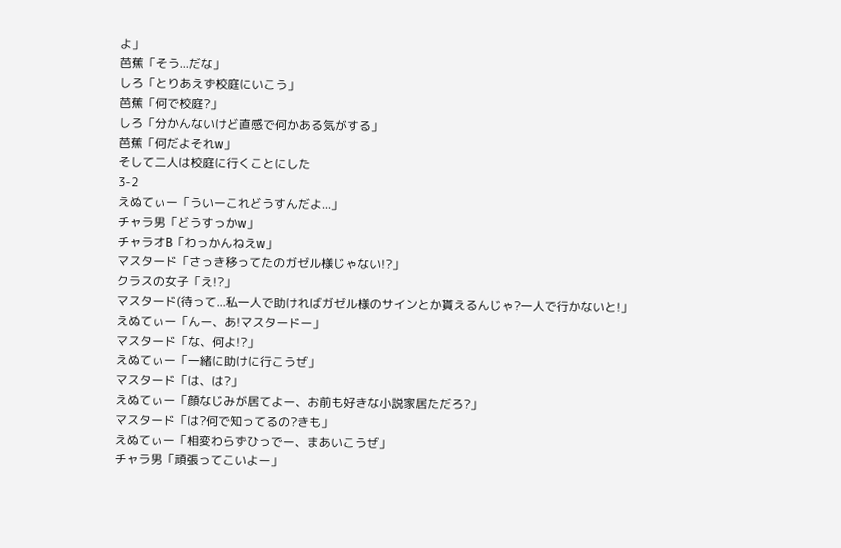よ」
芭蕉「そう...だな」
しろ「とりあえず校庭にいこう」
芭蕉「何で校庭?」
しろ「分かんないけど直感で何かある気がする」
芭蕉「何だよそれw」
そして二人は校庭に行くことにした
3-2
えぬてぃー「ういーこれどうすんだよ...」
チャラ男「どうすっかw」
チャラオB「わっかんねえw」
マスタード「さっき移ってたのガゼル様じゃない!?」
クラスの女子「え!?」
マスタード(待って...私一人で助ければガゼル様のサインとか貰えるんじゃ?一人で行かないと!」
えぬてぃー「んー、あ!マスタードー」
マスタード「な、何よ!?」
えぬてぃー「一緒に助けに行こうぜ」
マスタード「は、は?」
えぬてぃー「顔なじみが居てよー、お前も好きな小説家居ただろ?」
マスタード「は?何で知ってるの?きも」
えぬてぃー「相変わらずひっでー、まあいこうぜ」
チャラ男「頑張ってこいよー」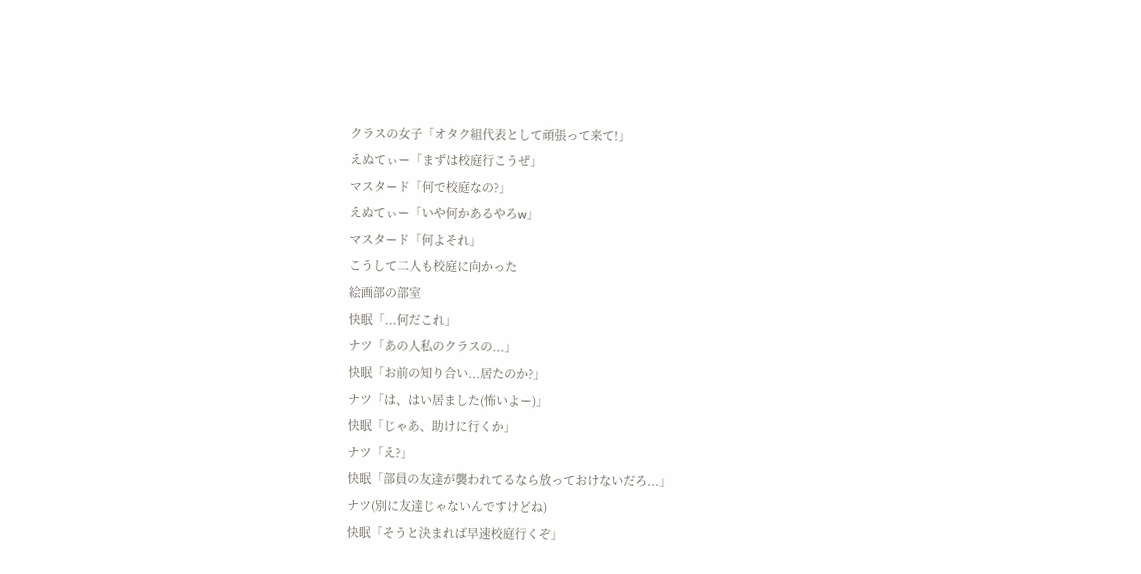クラスの女子「オタク組代表として頑張って来て!」
えぬてぃー「まずは校庭行こうぜ」
マスタード「何で校庭なの?」
えぬてぃー「いや何かあるやろw」
マスタード「何よそれ」
こうして二人も校庭に向かった
絵画部の部室
快眠「...何だこれ」
ナツ「あの人私のクラスの...」
快眠「お前の知り合い...居たのか?」
ナツ「は、はい居ました(怖いよー)」
快眠「じゃあ、助けに行くか」
ナツ「え?」
快眠「部員の友達が襲われてるなら放っておけないだろ...」
ナツ(別に友達じゃないんですけどね)
快眠「そうと決まれば早速校庭行くぞ」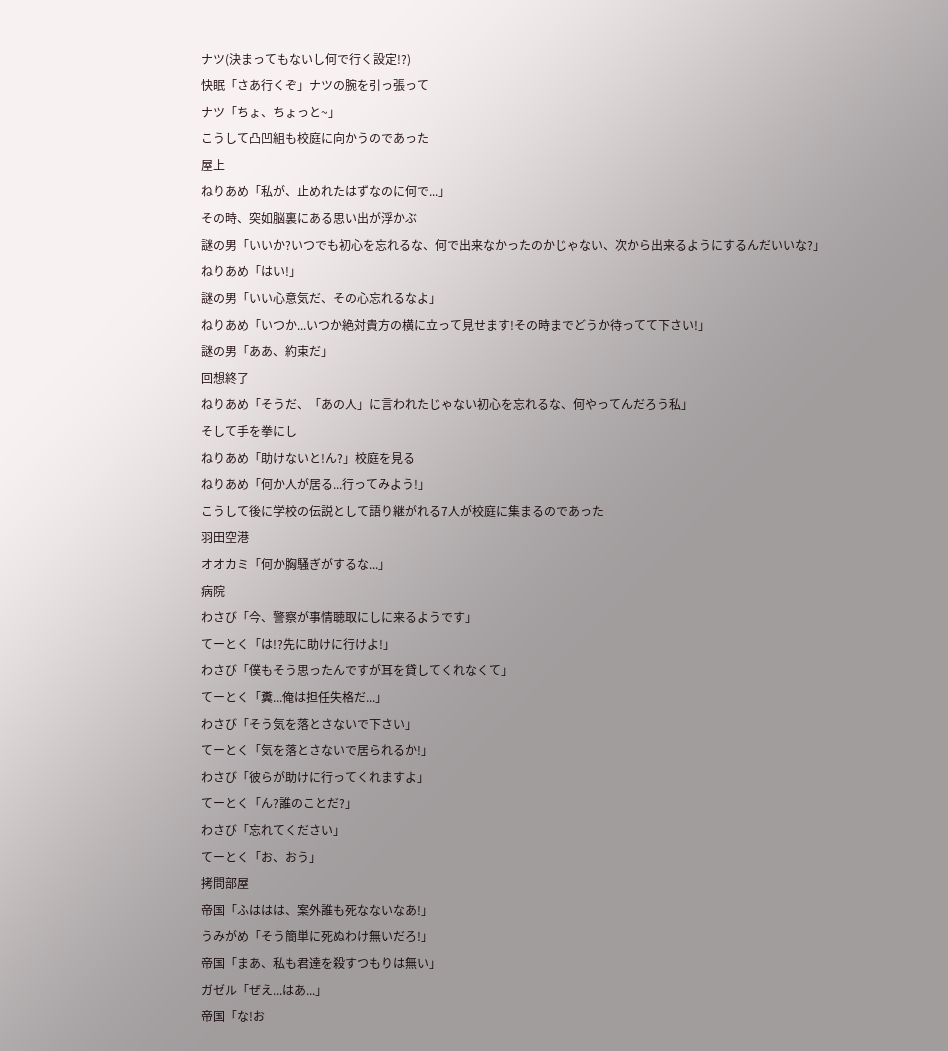ナツ(決まってもないし何で行く設定!?)
快眠「さあ行くぞ」ナツの腕を引っ張って
ナツ「ちょ、ちょっと~」
こうして凸凹組も校庭に向かうのであった
屋上
ねりあめ「私が、止めれたはずなのに何で...」
その時、突如脳裏にある思い出が浮かぶ
謎の男「いいか?いつでも初心を忘れるな、何で出来なかったのかじゃない、次から出来るようにするんだいいな?」
ねりあめ「はい!」
謎の男「いい心意気だ、その心忘れるなよ」
ねりあめ「いつか...いつか絶対貴方の横に立って見せます!その時までどうか待ってて下さい!」
謎の男「ああ、約束だ」
回想終了
ねりあめ「そうだ、「あの人」に言われたじゃない初心を忘れるな、何やってんだろう私」
そして手を拳にし
ねりあめ「助けないと!ん?」校庭を見る
ねりあめ「何か人が居る...行ってみよう!」
こうして後に学校の伝説として語り継がれる7人が校庭に集まるのであった
羽田空港
オオカミ「何か胸騒ぎがするな...」
病院
わさび「今、警察が事情聴取にしに来るようです」
てーとく「は!?先に助けに行けよ!」
わさび「僕もそう思ったんですが耳を貸してくれなくて」
てーとく「糞...俺は担任失格だ...」
わさび「そう気を落とさないで下さい」
てーとく「気を落とさないで居られるか!」
わさび「彼らが助けに行ってくれますよ」
てーとく「ん?誰のことだ?」
わさび「忘れてください」
てーとく「お、おう」
拷問部屋
帝国「ふははは、案外誰も死なないなあ!」
うみがめ「そう簡単に死ぬわけ無いだろ!」
帝国「まあ、私も君達を殺すつもりは無い」
ガゼル「ぜえ...はあ...」
帝国「な!お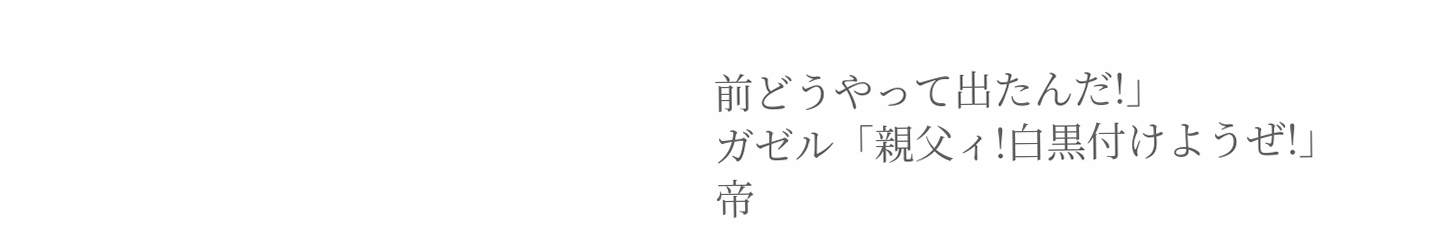前どうやって出たんだ!」
ガゼル「親父ィ!白黒付けようぜ!」
帝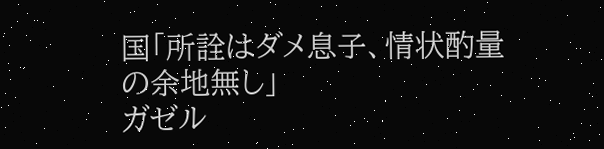国「所詮はダメ息子、情状酌量の余地無し」
ガゼル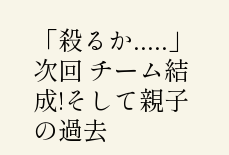「殺るか.....」
次回 チーム結成!そして親子の過去